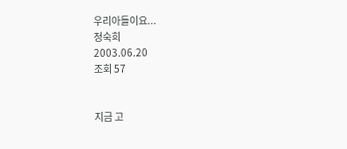우리아들이요...
정숙희
2003.06.20
조회 57


지금 고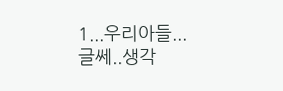1...우리아들...
글쎄..생각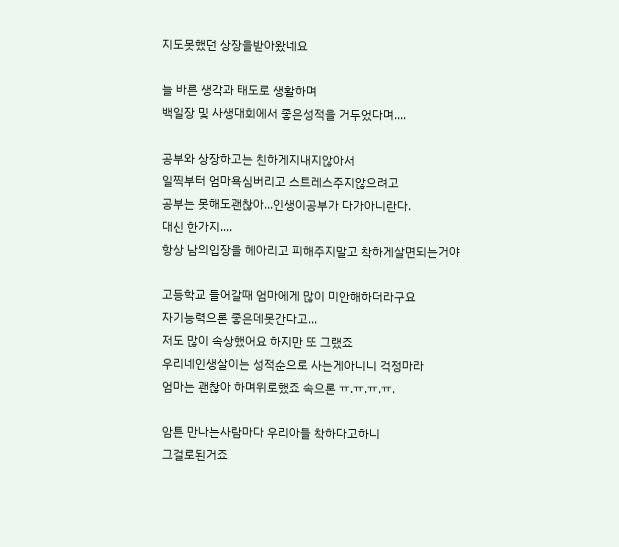지도못했던 상장을받아왔네요

늘 바른 생각과 태도로 생활하며
백일장 및 사생대회에서 좋은성적을 거두었다며....

공부와 상장하고는 친하게지내지않아서
일찍부터 엄마욕심버리고 스트레스주지않으려고
공부는 못해도괜찮아...인생이공부가 다가아니란다.
대신 한가지....
항상 남의입장을 헤아리고 피해주지말고 착하게살면되는거야

고등학교 들어갈때 엄마에게 많이 미안해하더라구요
자기능력으론 좋은데못간다고...
저도 많이 속상했어요 하지만 또 그랬죠
우리네인생살이는 성적순으로 사는게아니니 걱정마라
엄마는 괜찮아 하며위로했죠 속으론 ㅠ.ㅠ.ㅠ.ㅠ.

암튼 만나는사람마다 우리아들 착하다고하니
그걸로된거죠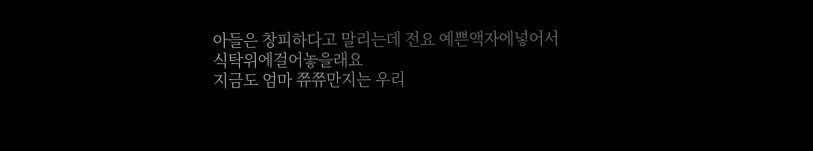아들은 창피하다고 말리는데 전요 예쁜액자에넣어서
식탁위에걸어놓을래요
지금도 엄마 쮸쮸만지는 우리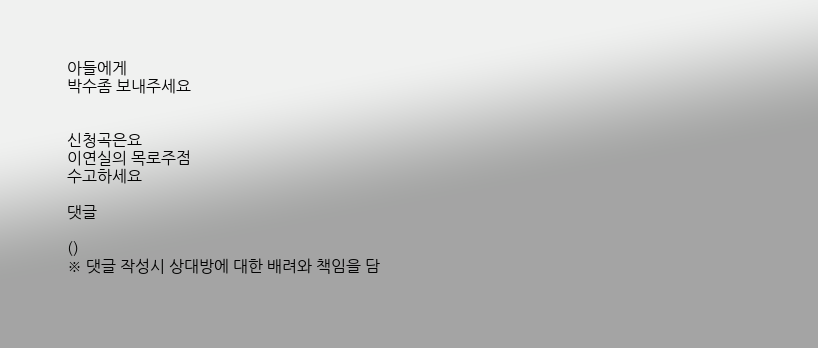아들에게
박수좀 보내주세요


신청곡은요
이연실의 목로주점
수고하세요

댓글

()
※ 댓글 작성시 상대방에 대한 배려와 책임을 담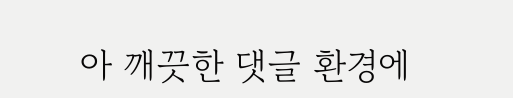아 깨끗한 댓글 환경에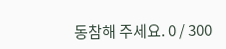동참해 주세요. 0 / 300